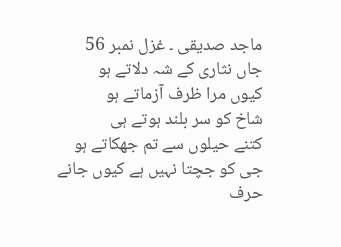ماجد صدیقی ۔ غزل نمبر 56
جاں نثاری کے شہ دلاتے ہو
کیوں مرا ظرف آزماتے ہو
شاخ کو سر بلند ہوتے ہی
کتنے حیلوں سے تم جھکاتے ہو
جی کو جچتا نہیں ہے کیوں جانے
حرف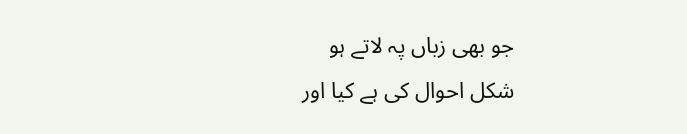جو بھی زباں پہ لاتے ہو
شکل احوال کی ہے کیا اور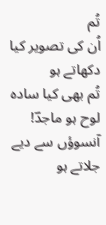تُم
اُن کی تصویر کیا دکھاتے ہو
تُم بھی کیا سادہ لوح ہو ماجدؔ!
آنسوؤں سے دیے جلاتے ہو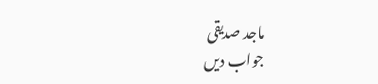ماجد صدیقی
جواب دیں